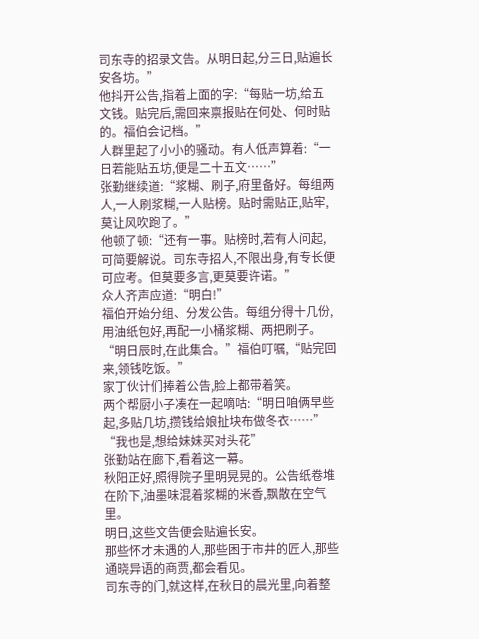司东寺的招录文告。从明日起,分三日,贴遍长安各坊。”
他抖开公告,指着上面的字:“每贴一坊,给五文钱。贴完后,需回来禀报贴在何处、何时贴的。福伯会记档。”
人群里起了小小的骚动。有人低声算着:“一日若能贴五坊,便是二十五文……”
张勤继续道:“浆糊、刷子,府里备好。每组两人,一人刷浆糊,一人贴榜。贴时需贴正,贴牢,莫让风吹跑了。”
他顿了顿:“还有一事。贴榜时,若有人问起,可简要解说。司东寺招人,不限出身,有专长便可应考。但莫要多言,更莫要许诺。”
众人齐声应道:“明白!”
福伯开始分组、分发公告。每组分得十几份,用油纸包好,再配一小桶浆糊、两把刷子。
“明日辰时,在此集合。”福伯叮嘱,“贴完回来,领钱吃饭。”
家丁伙计们捧着公告,脸上都带着笑。
两个帮厨小子凑在一起嘀咕:“明日咱俩早些起,多贴几坊,攒钱给娘扯块布做冬衣……”
“我也是,想给妹妹买对头花”
张勤站在廊下,看着这一幕。
秋阳正好,照得院子里明晃晃的。公告纸卷堆在阶下,油墨味混着浆糊的米香,飘散在空气里。
明日,这些文告便会贴遍长安。
那些怀才未遇的人,那些困于市井的匠人,那些通晓异语的商贾,都会看见。
司东寺的门,就这样,在秋日的晨光里,向着整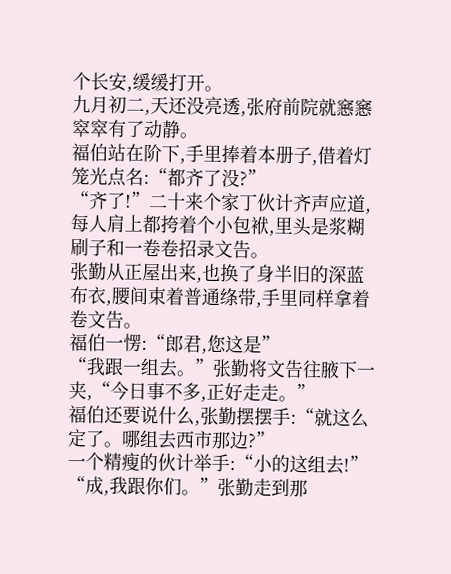个长安,缓缓打开。
九月初二,天还没亮透,张府前院就窸窸窣窣有了动静。
福伯站在阶下,手里捧着本册子,借着灯笼光点名:“都齐了没?”
“齐了!”二十来个家丁伙计齐声应道,每人肩上都挎着个小包袱,里头是浆糊刷子和一卷卷招录文告。
张勤从正屋出来,也换了身半旧的深蓝布衣,腰间束着普通绦带,手里同样拿着卷文告。
福伯一愣:“郎君,您这是”
“我跟一组去。”张勤将文告往腋下一夹,“今日事不多,正好走走。”
福伯还要说什么,张勤摆摆手:“就这么定了。哪组去西市那边?”
一个精瘦的伙计举手:“小的这组去!”
“成,我跟你们。”张勤走到那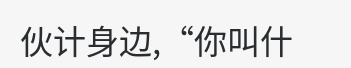伙计身边,“你叫什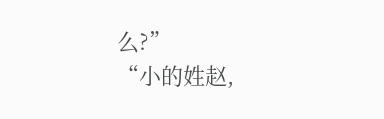么?”
“小的姓赵,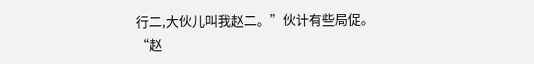行二,大伙儿叫我赵二。”伙计有些局促。
“赵